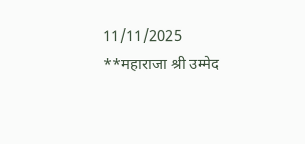11/11/2025
**महाराजा श्री उम्मेद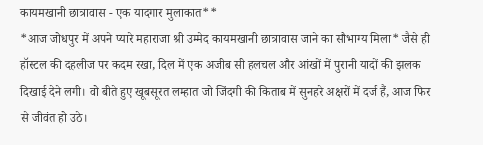कायमखानी छात्रावास - एक यादगार मुलाकात**
*आज जोधपुर में अपने प्यारे महाराजा श्री उम्मेद कायमखानी छात्रावास जाने का सौभाग्य मिला* जैसे ही हॉस्टल की दहलीज पर कदम रखा, दिल में एक अजीब सी हलचल और आंखों में पुरानी यादों की झलक दिखाई देने लगी। वो बीते हुए खूबसूरत लम्हात जो जिंदगी की किताब में सुनहरे अक्षरों में दर्ज हैं, आज फिर से जीवंत हो उठे।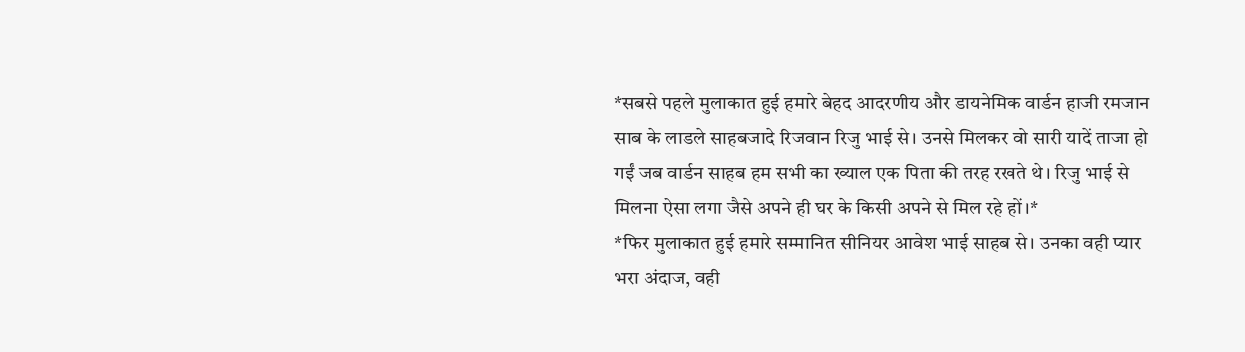*सबसे पहले मुलाकात हुई हमारे बेहद आदरणीय और डायनेमिक वार्डन हाजी रमजान साब के लाडले साहबजादे रिजवान रिजु भाई से। उनसे मिलकर वो सारी यादें ताजा हो गईं जब वार्डन साहब हम सभी का ख्याल एक पिता की तरह रखते थे। रिजु भाई से मिलना ऐसा लगा जैसे अपने ही घर के किसी अपने से मिल रहे हों।*
*फिर मुलाकात हुई हमारे सम्मानित सीनियर आवेश भाई साहब से। उनका वही प्यार भरा अंदाज, वही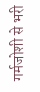गर्मजोशी से भरी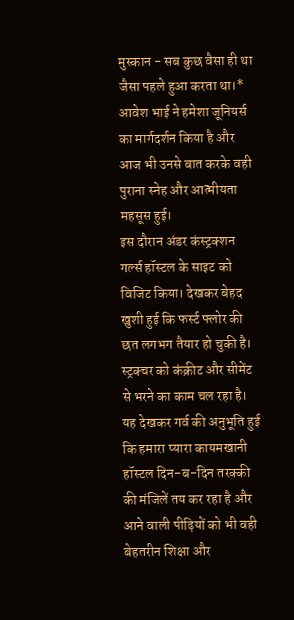मुस्कान - सब कुछ वैसा ही था जैसा पहले हुआ करता था।* आवेश भाई ने हमेशा जूनियर्स का मार्गदर्शन किया है और आज भी उनसे बात करके वही पुराना स्नेह और आत्मीयता महसूस हुई।
इस दौरान अंडर कंस्ट्रक्शन गर्ल्स हॉस्टल के साइट को विजिट किया। देखकर बेहद खुशी हुई कि फर्स्ट फ्लोर की छत लगभग तैयार हो चुकी है। स्ट्रक्चर को कंक्रीट और सीमेंट से भरने का काम चल रहा है। यह देखकर गर्व की अनुभूति हुई कि हमारा प्यारा कायमखानी हॉस्टल दिन-ब-दिन तरक्की की मंजिलें तय कर रहा है और आने वाली पीढ़ियों को भी वही बेहतरीन शिक्षा और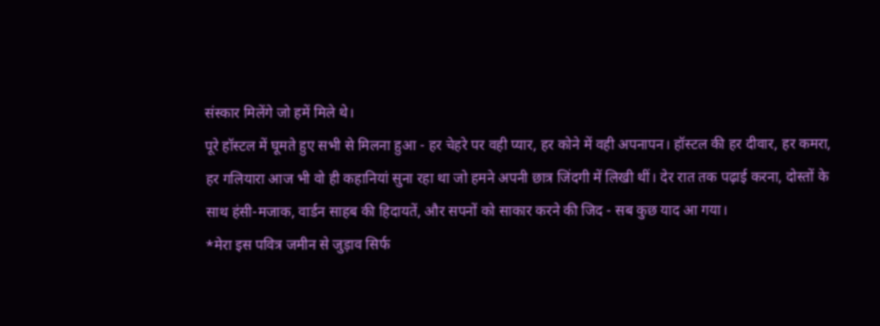संस्कार मिलेंगे जो हमें मिले थे।
पूरे हॉस्टल में घूमते हुए सभी से मिलना हुआ - हर चेहरे पर वही प्यार, हर कोने में वही अपनापन। हॉस्टल की हर दीवार, हर कमरा, हर गलियारा आज भी वो ही कहानियां सुना रहा था जो हमने अपनी छात्र जिंदगी में लिखी थीं। देर रात तक पढ़ाई करना, दोस्तों के साथ हंसी-मजाक, वार्डन साहब की हिदायतें, और सपनों को साकार करने की जिद - सब कुछ याद आ गया।
*मेरा इस पवित्र जमीन से जुड़ाव सिर्फ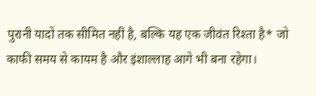पुरानी यादों तक सीमित नहीं है, बल्कि यह एक जीवंत रिश्ता है* जो काफी समय से कायम है और इंशाल्लाह आगे भी बना रहेगा।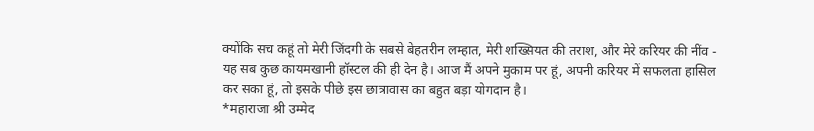क्योंकि सच कहूं तो मेरी जिंदगी के सबसे बेहतरीन लम्हात, मेरी शख्सियत की तराश, और मेरे करियर की नींव - यह सब कुछ कायमखानी हॉस्टल की ही देन है। आज मैं अपने मुकाम पर हूं, अपनी करियर में सफलता हासिल कर सका हूं, तो इसके पीछे इस छात्रावास का बहुत बड़ा योगदान है।
*महाराजा श्री उम्मेद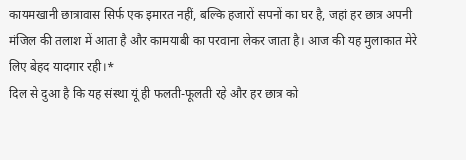कायमखानी छात्रावास सिर्फ एक इमारत नहीं, बल्कि हजारों सपनों का घर है, जहां हर छात्र अपनी मंजिल की तलाश में आता है और कामयाबी का परवाना लेकर जाता है। आज की यह मुलाकात मेरे लिए बेहद यादगार रही।*
दिल से दुआ है कि यह संस्था यूं ही फलती-फूलती रहे और हर छात्र को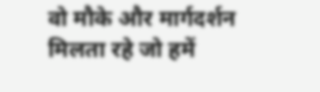वो मौके और मार्गदर्शन मिलता रहे जो हमें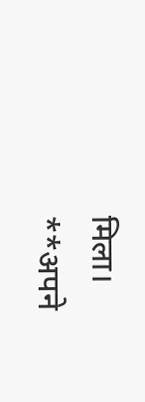मिला।
**अपने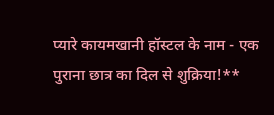प्यारे कायमखानी हॉस्टल के नाम - एक पुराना छात्र का दिल से शुक्रिया!**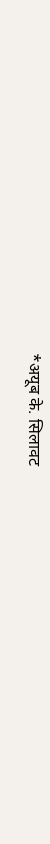*अयूब के. सिलावट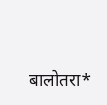बालोतरा*